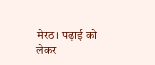मेरठ। पढ़ाई को लेकर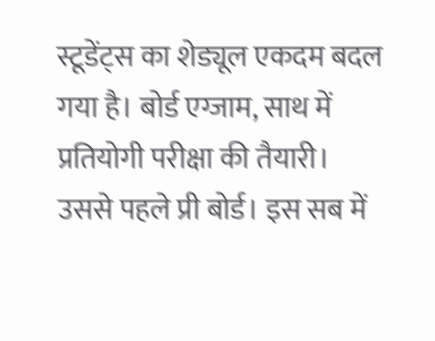स्टूडेंट्स का शेड्यूल एकदम बदल गया है। बोर्ड एग्जाम, साथ में प्रतियोगी परीक्षा की तैयारी। उससे पहले प्री बोर्ड। इस सब में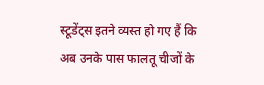स्टूडेंट्स इतने व्यस्त हो गए हैं कि अब उनके पास फालतू चीजों के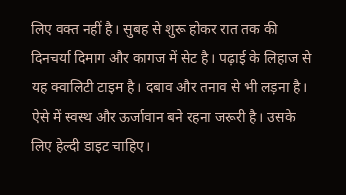लिए वक्त नहीं है। सुबह से शुरू होकर रात तक की दिनचर्या दिमाग और कागज में सेट है। पढ़ाई के लिहाज से यह क्वालिटी टाइम है। दबाव और तनाव से भी लड़ना है। ऐसे में स्वस्थ और ऊर्जावान बने रहना जरूरी है। उसके लिए हेल्दी डाइट चाहिए।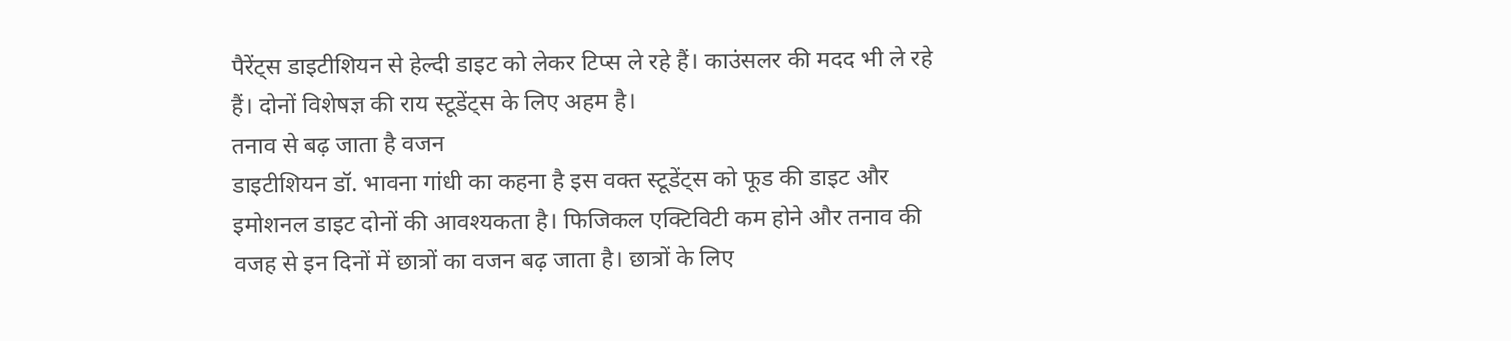पैरेंट्स डाइटीशियन से हेल्दी डाइट को लेकर टिप्स ले रहे हैं। काउंसलर की मदद भी ले रहे हैं। दोनों विशेषज्ञ की राय स्टूडेंट्स के लिए अहम है।
तनाव से बढ़ जाता है वजन
डाइटीशियन डॉ. भावना गांधी का कहना है इस वक्त स्टूडेंट्स को फूड की डाइट और इमोशनल डाइट दोनों की आवश्यकता है। फिजिकल एक्टिविटी कम होने और तनाव की वजह से इन दिनों में छात्रों का वजन बढ़ जाता है। छात्रों के लिए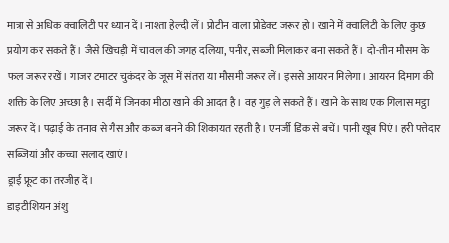मात्रा से अधिक क्वालिटी पर ध्यान दें। नाश्ता हेल्दी लें। प्रोटीन वाला प्रोडेक्ट जरूर हो। खाने में क्वालिटी के लिए कुछ प्रयोग कर सकते हैं। जैसे खिचड़ी में चावल की जगह दलिया, पनीर, सब्जी मिलाकर बना सकते हैं। दो-तीन मौसम के फल जरूर रखें। गाजर टमाटर चुकंदर के जूस में संतरा या मौसमी जरूर लें। इससे आयरन मिलेगा। आयरन दिमाग की शक्ति के लिए अच्छा है। सर्दी में जिनका मीठा खाने की आदत है। वह गुड़ ले सकते हैं। खाने के साथ एक गिलास मट्ठा जरूर दें। पढ़ाई के तनाव से गैस और कब्ज बनने की शिकायत रहती है। एनर्जी डिंक से बचें। पानी खूब पिएं। हरी पत्तेदार सब्जियां और कच्चा सलाद खाएं।
ड्राई फ्रूट का तरजीह दें।
डाइटीशियन अंशु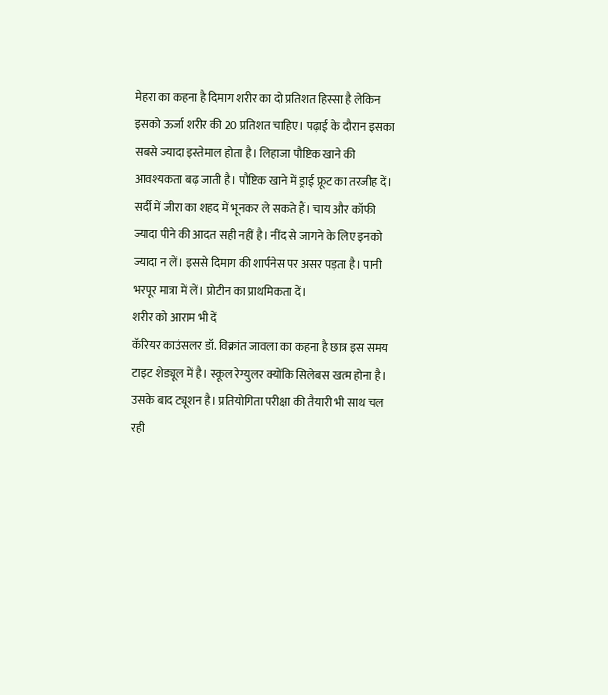मेहरा का कहना है दिमाग शरीर का दो प्रतिशत हिस्सा है लेकिन इसको ऊर्जा शरीर की 20 प्रतिशत चाहिए। पढ़ाई के दौरान इसका सबसे ज्यादा इस्तेमाल होता है। लिहाजा पौष्टिक खाने की आवश्यकता बढ़ जाती है। पौष्टिक खाने में ड्राई फ्रूट का तरजीह दें। सर्दी में जीरा का शहद में भूनकर ले सकते हैं। चाय और कॉफी ज्यादा पीने की आदत सही नहीं है। नींद से जागने के लिए इनको ज्यादा न लें। इससे दिमाग की शार्पनेस पर असर पड़ता है। पानी भरपूर मात्रा में लें। प्रोटीन का प्राथमिकता दें।
शरीर को आराम भी दें
कॅरियर काउंसलर डॉ. विक्रांत जावला का कहना है छात्र इस समय टाइट शेड्यूल में है। स्कूल रेग्युलर क्योंकि सिलेबस खत्म होना है। उसके बाद ट्यूशन है। प्रतियोगिता परीक्षा की तैयारी भी साथ चल रही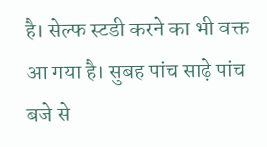है। सेल्फ स्टडी करने का भी वक्त आ गया है। सुबह पांच साढ़े पांच बजे से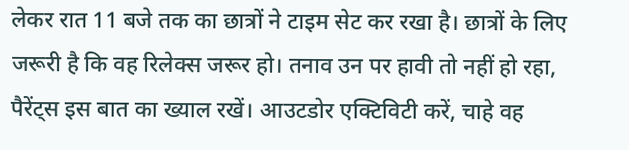लेकर रात 11 बजे तक का छात्रों ने टाइम सेट कर रखा है। छात्रों के लिए जरूरी है कि वह रिलेक्स जरूर हो। तनाव उन पर हावी तो नहीं हो रहा, पैरेंट्स इस बात का ख्याल रखें। आउटडोर एक्टिविटी करें, चाहे वह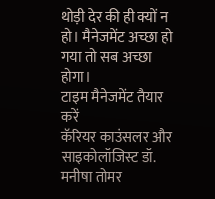थोड़ी देर की ही क्यों न हो। मैनेजमेंट अच्छा हो गया तो सब अच्छा होगा।
टाइम मैनेजमेंट तैयार करें
कॅरियर काउंसलर और साइकोलॉजिस्ट डॉ. मनीषा तोमर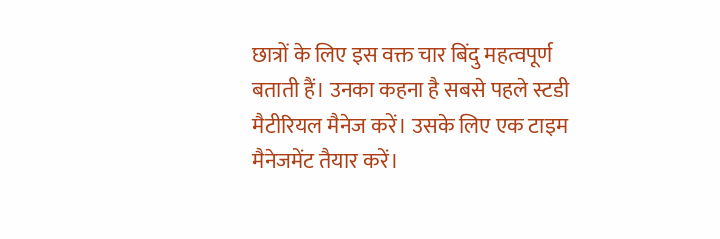छात्रों के लिए इस वक्त चार बिंदु महत्वपूर्ण बताती हैं। उनका कहना है सबसे पहले स्टडी मैटीरियल मैनेज करें। उसके लिए एक टाइम मैनेजमेंट तैयार करें।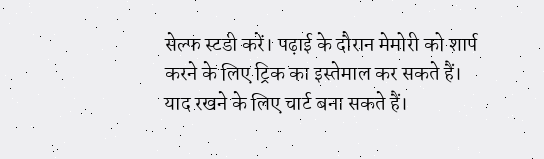सेल्फ स्टडी करें। पढ़ाई के दौरान मेमोरी को शार्प करने के लिए ट्रिक का इस्तेमाल कर सकते हैं। याद रखने के लिए चार्ट बना सकते हैं।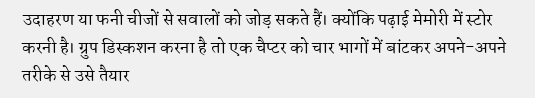उदाहरण या फनी चीजों से सवालों को जोड़ सकते हैं। क्योंकि पढ़ाई मेमोरी में स्टोर करनी है। ग्रुप डिस्कशन करना है तो एक चैप्टर को चार भागों में बांटकर अपने-अपने तरीके से उसे तैयार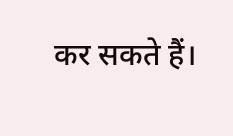कर सकते हैं।